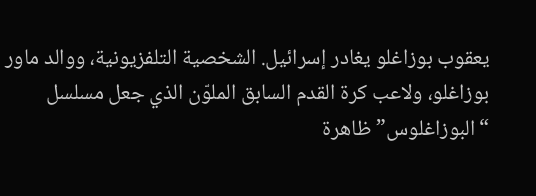يعقوب بوزاغلو يغادر إسرائيل. الشخصية التلفزيونية، ووالد ماور بوزاغلو، ولاعب كرة القدم السابق الملوّن الذي جعل مسلسل “البوزاغلوس” ظاهرة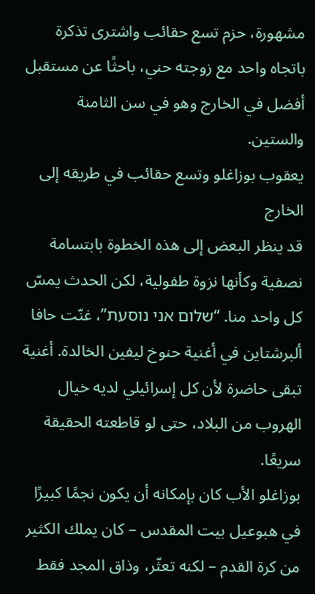مشهورة، حزم تسع حقائب واشترى تذكرة باتجاه واحد مع زوجته حني، باحثًا عن مستقبل أفضل في الخارج وهو في سن الثامنة والستين.
يعقوب بوزاغلو وتسع حقائب في طريقه إلى الخارج
قد ينظر البعض إلى هذه الخطوة بابتسامة نصفية وكأنها نزوة طفولية، لكن الحدث يمسّ كل واحد منا. “שלום אני נוסעת”، غنّت حافا ألبرشتاين في أغنية حنوخ ليفين الخالدة. أغنية تبقى حاضرة لأن كل إسرائيلي لديه خيال الهروب من البلاد، حتى لو قاطعته الحقيقة سريعًا.
بوزاغلو الأب كان بإمكانه أن يكون نجمًا كبيرًا في هبوعيل بيت المقدس – كان يملك الكثير من كرة القدم – لكنه تعثّر، وذاق المجد فقط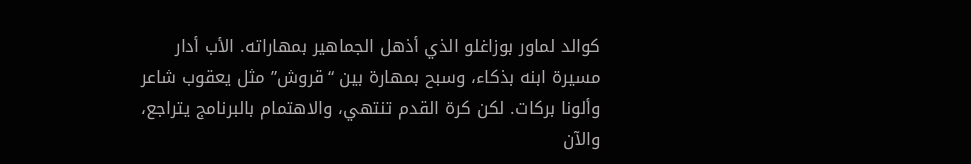كوالد لماور بوزاغلو الذي أذهل الجماهير بمهاراته. الأب أدار مسيرة ابنه بذكاء، وسبح بمهارة بين “قروش” مثل يعقوب شاعر وألونا بركات. لكن كرة القدم تنتهي، والاهتمام بالبرنامج يتراجع، والآن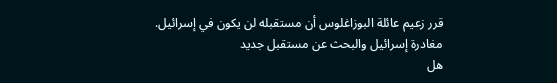قرر زعيم عائلة البوزاغلوس أن مستقبله لن يكون في إسرائيل.
مغادرة إسرائيل والبحث عن مستقبل جديد
هل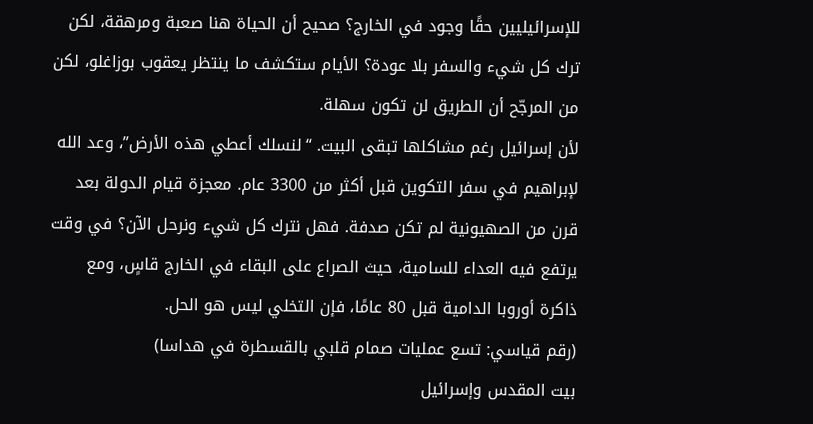للإسرائيليين حقًا وجود في الخارج؟ صحيح أن الحياة هنا صعبة ومرهقة، لكن ترك كل شيء والسفر بلا عودة؟ الأيام ستكشف ما ينتظر يعقوب بوزاغلو، لكن من المرجّح أن الطريق لن تكون سهلة.
لأن إسرائيل رغم مشاكلها تبقى البيت. “لنسلك أعطي هذه الأرض”، وعد الله لإبراهيم في سفر التكوين قبل أكثر من 3300 عام. معجزة قيام الدولة بعد قرن من الصهيونية لم تكن صدفة. فهل نترك كل شيء ونرحل الآن؟ في وقت يرتفع فيه العداء للسامية، حيث الصراع على البقاء في الخارج قاسٍ، ومع ذاكرة أوروبا الدامية قبل 80 عامًا، فإن التخلي ليس هو الحل.
(رقم قياسي: تسع عمليات صمام قلبي بالقسطرة في هداسا)
بيت المقدس وإسرائيل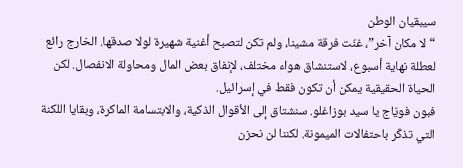سيبقيان الوطن
“لا مكان آخر”، غنّت فرقة مشينا، ولم تكن لتصبح أغنية شهيرة لولا صدقها. الخارج رائع لعطلة نهاية أسبوع، لاستنشاق هواء مختلف، لإنفاق بعض المال ومحاولة الانفصال. لكن الحياة الحقيقية يمكن أن تكون فقط في إسرائيل.
فبون فويّاج يا سيد بوزاغلو. سنشتاق إلى الأقوال الذكية، والابتسامة الماكرة، وبقايا اللكنة التي تذكّر باحتفالات الميمونة. لكننا لن نحزن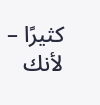كثيرًا – لأنك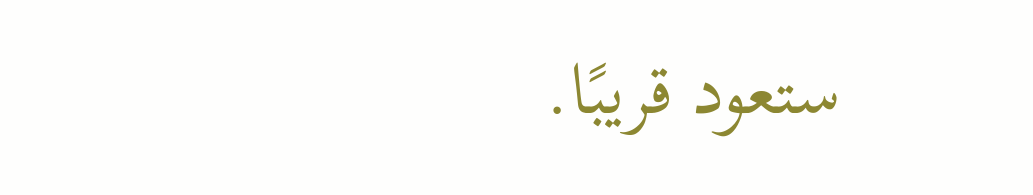ستعود قريبًا.